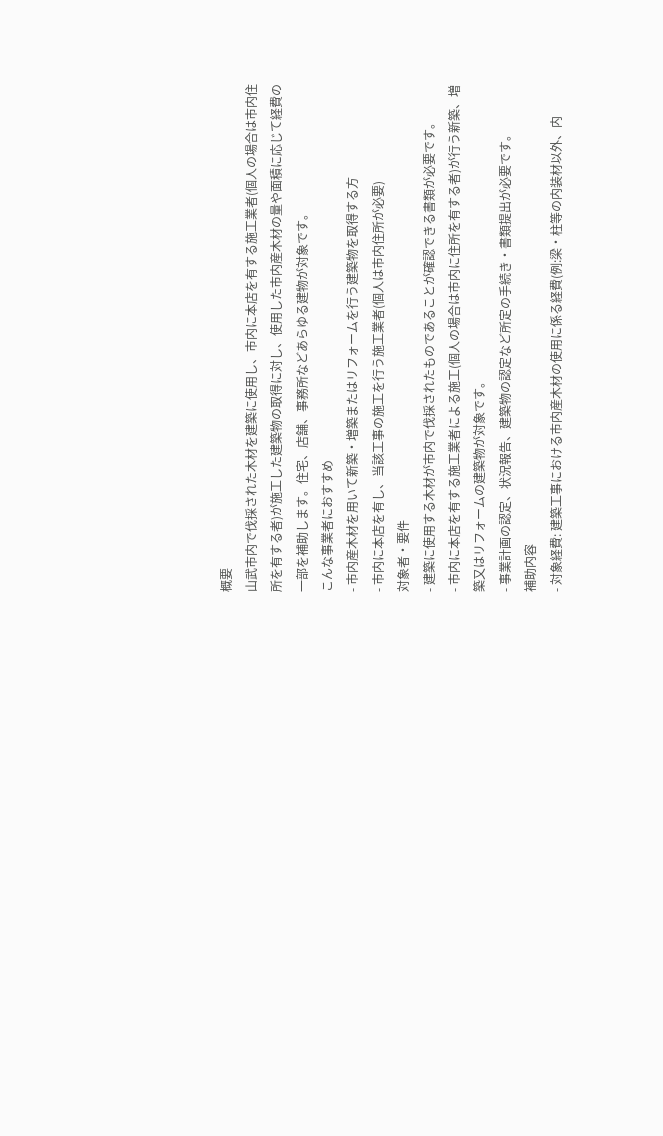概要
山武市内で伐採された木材を建築に使用し、市内に本店を有する施工業者(個人の場合は市内住所を有する者)が施工した建築物の取得に対し、使用した市内産木材の量や面積に応じて経費の一部を補助します。住宅、店舗、事務所などあらゆる建物が対象です。
こんな事業者におすすめ
- 市内産木材を用いて新築・増築またはリフォームを行う建築物を取得する方
- 市内に本店を有し、当該工事の施工を行う施工業者(個人は市内住所が必要)
対象者・要件
- 建築に使用する木材が市内で伐採されたものであることが確認できる書類が必要です。
- 市内に本店を有する施工業者による施工(個人の場合は市内に住所を有する者)が行う新築、増築又はリフォームの建築物が対象です。
- 事業計画の認定、状況報告、建築物の認定など所定の手続き・書類提出が必要です。
補助内容
- 対象経費: 建築工事における市内産木材の使用に係る経費(例:梁・柱等の内装材以外、内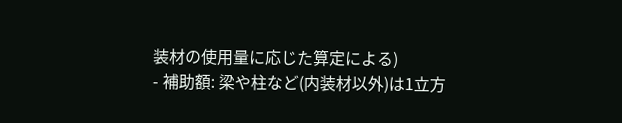装材の使用量に応じた算定による)
- 補助額: 梁や柱など(内装材以外)は1立方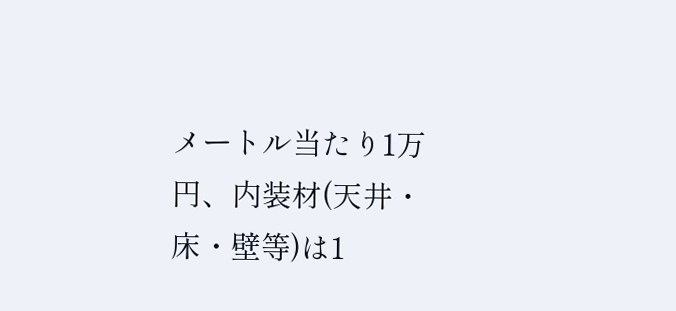メートル当たり1万円、内装材(天井・床・壁等)は1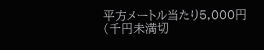平方メートル当たり5,000円(千円未満切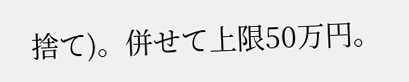捨て)。併せて上限50万円。